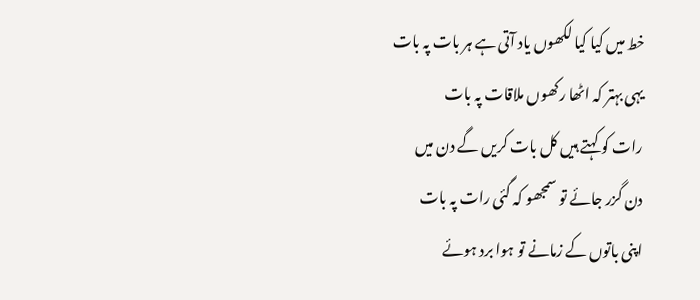خط میں کیا کیا لکھوں یاد آتی ہے ہر بات پہ بات
یہی بہتر کہ اٹھا رکھوں ملاقات پہ بات
رات کو کہتے ہیں کل بات کریں گے دن میں
دن گزر جائے تو سمجھو کہ گئی رات پہ بات
اپنی باتوں کے زمانے تو ہوا برد ہوئے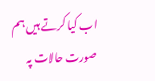اب کیا کرتے ہیں ہم صورت حالات پہ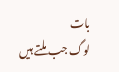بات
لوگ جب ملتے ہیں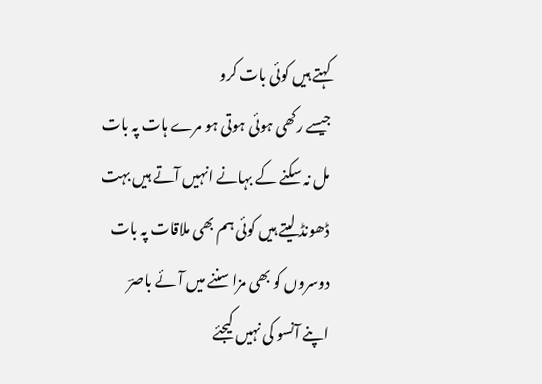کہتے ہیں کوئی بات کرو
جیسے رکھی ہوئی ہوتی ہو مرے ہات پہ بات
مل نہ سکنے کے بہانے انہیں آتے ہیں بہت
ڈھونڈ لیتے ہیں کوئی ہم بھی ملاقات پہ بات
دوسروں کو بھی مزا سننے میں آئے باصرؔ
اپنے آنسو کی نہیں کیجئے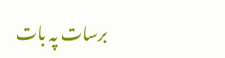برسات پہ بات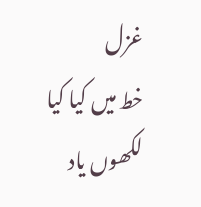غزل
خط میں کیا کیا لکھوں یاد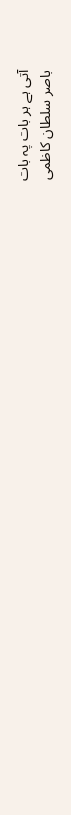آتی ہے ہر بات پہ بات
باصر سلطان کاظمی